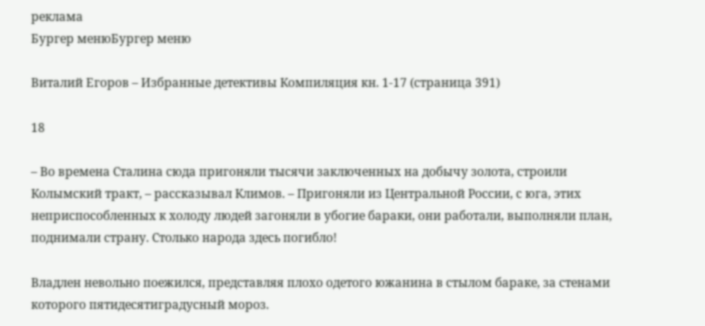реклама
Бургер менюБургер меню

Виталий Егоров – Избранные детективы Компиляция кн. 1-17 (страница 391)

18

– Во времена Сталина сюда пригоняли тысячи заключенных на добычу золота, строили Колымский тракт, – рассказывал Климов. – Пригоняли из Центральной России, с юга, этих неприспособленных к холоду людей загоняли в убогие бараки, они работали, выполняли план, поднимали страну. Столько народа здесь погибло!

Владлен невольно поежился, представляя плохо одетого южанина в стылом бараке, за стенами которого пятидесятиградусный мороз.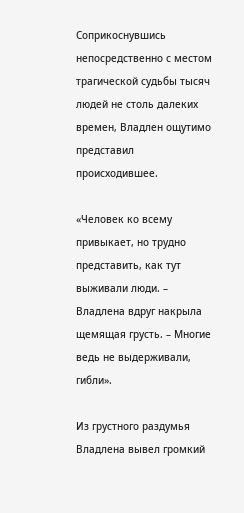Соприкоснувшись непосредственно с местом трагической судьбы тысяч людей не столь далеких времен, Владлен ощутимо представил происходившее.

«Человек ко всему привыкает, но трудно представить, как тут выживали люди. – Владлена вдруг накрыла щемящая грусть. – Многие ведь не выдерживали, гибли».

Из грустного раздумья Владлена вывел громкий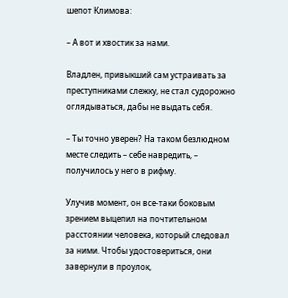шепот Климова:

– А вот и хвостик за нами.

Владлен, привыкший сам устраивать за преступниками слежку, не стал судорожно оглядываться, дабы не выдать себя.

– Ты точно уверен? На таком безлюдном месте следить – себе навредить, – получилось у него в рифму.

Улучив момент, он все-таки боковым зрением выцепил на почтительном расстоянии человека, который следовал за ними. Чтобы удостовериться, они завернули в проулок,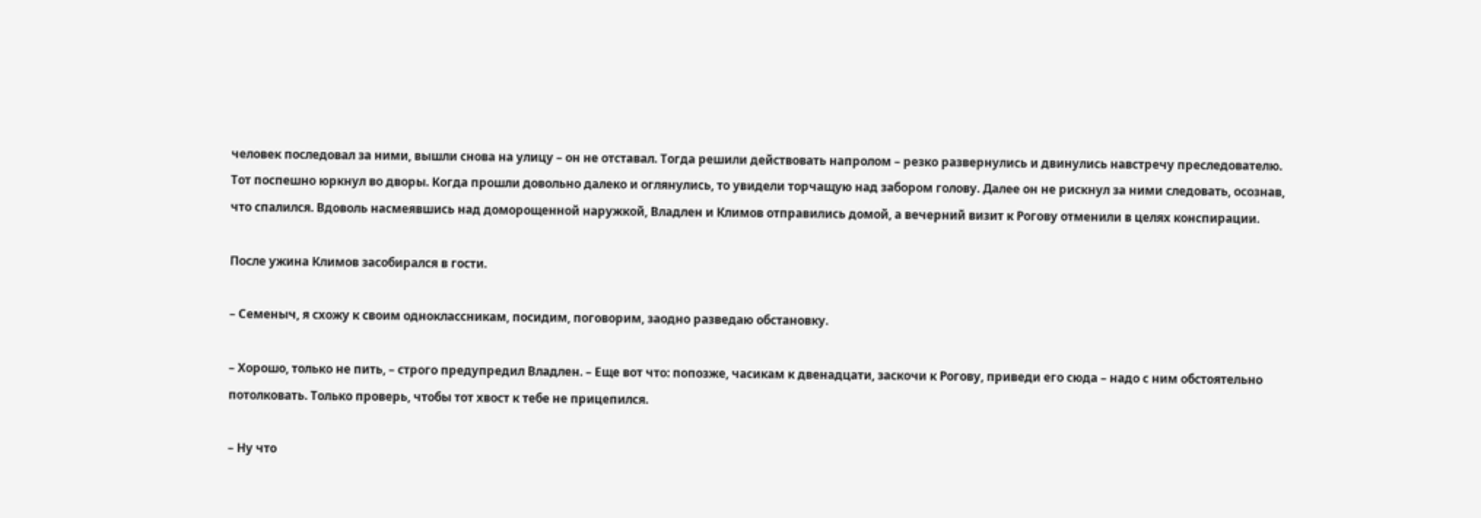человек последовал за ними, вышли снова на улицу – он не отставал. Тогда решили действовать напролом – резко развернулись и двинулись навстречу преследователю. Тот поспешно юркнул во дворы. Когда прошли довольно далеко и оглянулись, то увидели торчащую над забором голову. Далее он не рискнул за ними следовать, осознав, что спалился. Вдоволь насмеявшись над доморощенной наружкой, Владлен и Климов отправились домой, а вечерний визит к Рогову отменили в целях конспирации.

После ужина Климов засобирался в гости.

– Семеныч, я схожу к своим одноклассникам, посидим, поговорим, заодно разведаю обстановку.

– Хорошо, только не пить, – строго предупредил Владлен. – Еще вот что: попозже, часикам к двенадцати, заскочи к Рогову, приведи его сюда – надо с ним обстоятельно потолковать. Только проверь, чтобы тот хвост к тебе не прицепился.

– Ну что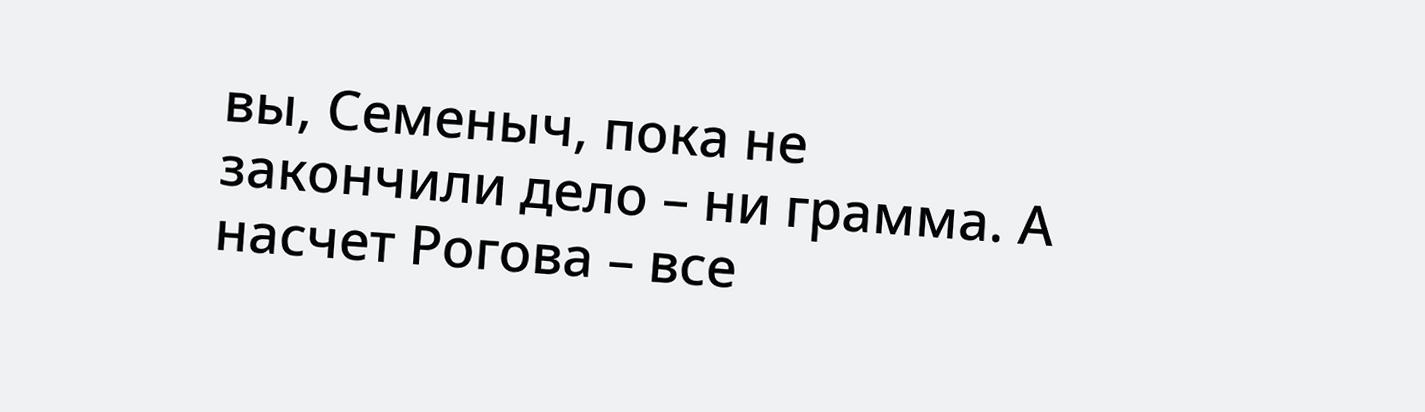вы, Семеныч, пока не закончили дело – ни грамма. А насчет Рогова – все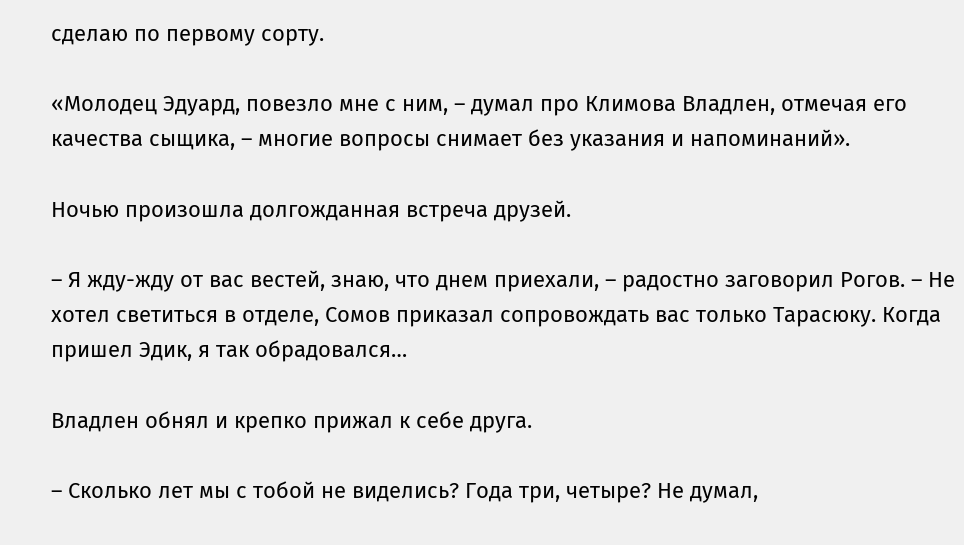сделаю по первому сорту.

«Молодец Эдуард, повезло мне с ним, – думал про Климова Владлен, отмечая его качества сыщика, – многие вопросы снимает без указания и напоминаний».

Ночью произошла долгожданная встреча друзей.

– Я жду-жду от вас вестей, знаю, что днем приехали, – радостно заговорил Рогов. – Не хотел светиться в отделе, Сомов приказал сопровождать вас только Тарасюку. Когда пришел Эдик, я так обрадовался…

Владлен обнял и крепко прижал к себе друга.

– Сколько лет мы с тобой не виделись? Года три, четыре? Не думал,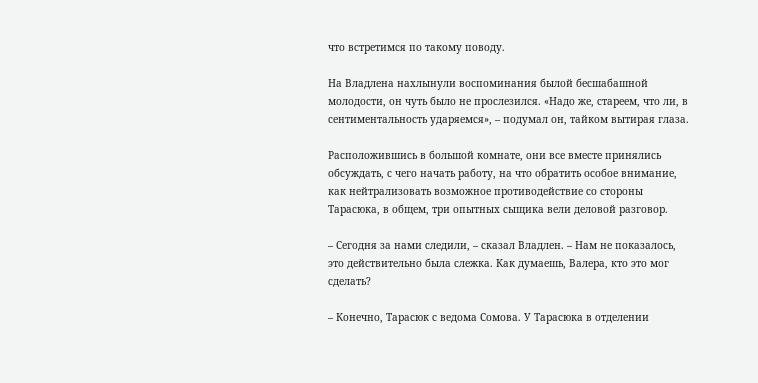что встретимся по такому поводу.

На Владлена нахлынули воспоминания былой бесшабашной молодости, он чуть было не прослезился. «Надо же, стареем, что ли, в сентиментальность ударяемся», – подумал он, тайком вытирая глаза.

Расположившись в большой комнате, они все вместе принялись обсуждать, с чего начать работу, на что обратить особое внимание, как нейтрализовать возможное противодействие со стороны Тарасюка, в общем, три опытных сыщика вели деловой разговор.

– Сегодня за нами следили, – сказал Владлен. – Нам не показалось, это действительно была слежка. Как думаешь, Валера, кто это мог сделать?

– Конечно, Тарасюк с ведома Сомова. У Тарасюка в отделении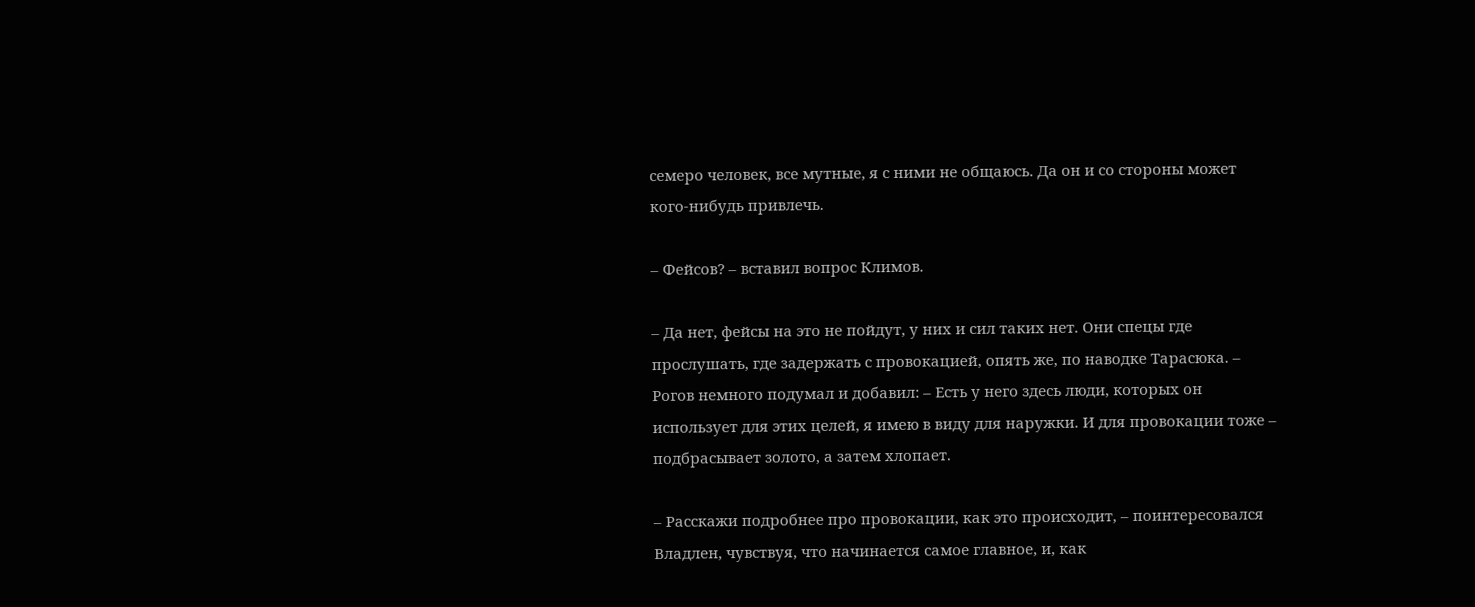семеро человек, все мутные, я с ними не общаюсь. Да он и со стороны может кого-нибудь привлечь.

– Фейсов? – вставил вопрос Климов.

– Да нет, фейсы на это не пойдут, у них и сил таких нет. Они спецы где прослушать, где задержать с провокацией, опять же, по наводке Тарасюка. – Рогов немного подумал и добавил: – Есть у него здесь люди, которых он использует для этих целей, я имею в виду для наружки. И для провокации тоже – подбрасывает золото, а затем хлопает.

– Расскажи подробнее про провокации, как это происходит, – поинтересовался Владлен, чувствуя, что начинается самое главное, и, как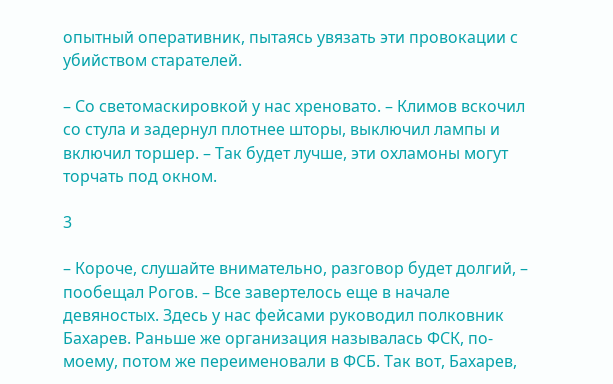опытный оперативник, пытаясь увязать эти провокации с убийством старателей.

– Со светомаскировкой у нас хреновато. – Климов вскочил со стула и задернул плотнее шторы, выключил лампы и включил торшер. – Так будет лучше, эти охламоны могут торчать под окном.

3

– Короче, слушайте внимательно, разговор будет долгий, – пообещал Рогов. – Все завертелось еще в начале девяностых. Здесь у нас фейсами руководил полковник Бахарев. Раньше же организация называлась ФСК, по-моему, потом же переименовали в ФСБ. Так вот, Бахарев,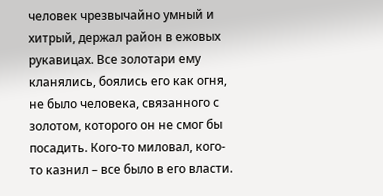человек чрезвычайно умный и хитрый, держал район в ежовых рукавицах. Все золотари ему кланялись, боялись его как огня, не было человека, связанного с золотом, которого он не смог бы посадить. Кого-то миловал, кого-то казнил – все было в его власти.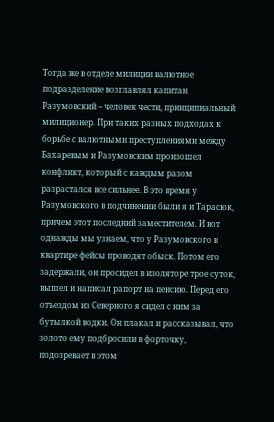Тогда же в отделе милиции валютное подразделение возглавлял капитан Разумовский – человек чести, принципиальный милиционер. При таких разных подходах к борьбе с валютными преступлениями между Бахаревым и Разумовским произошел конфликт, который с каждым разом разрастался все сильнее. В это время у Разумовского в подчинении были я и Тарасюк, причем этот последний заместителем. И вот однажды мы узнаем, что у Разумовского в квартире фейсы проводят обыск. Потом его задержали, он просидел в изоляторе трое суток, вышел и написал рапорт на пенсию. Перед его отъездом из Северного я сидел с ним за бутылкой водки. Он плакал и рассказывал, что золото ему подбросили в форточку, подозревает в этом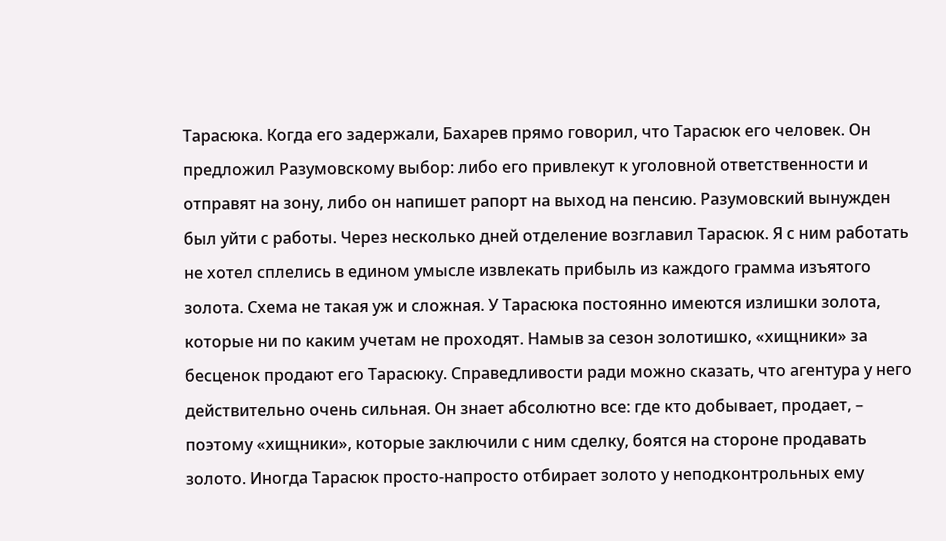Тарасюка. Когда его задержали, Бахарев прямо говорил, что Тарасюк его человек. Он предложил Разумовскому выбор: либо его привлекут к уголовной ответственности и отправят на зону, либо он напишет рапорт на выход на пенсию. Разумовский вынужден был уйти с работы. Через несколько дней отделение возглавил Тарасюк. Я с ним работать не хотел сплелись в едином умысле извлекать прибыль из каждого грамма изъятого золота. Схема не такая уж и сложная. У Тарасюка постоянно имеются излишки золота, которые ни по каким учетам не проходят. Намыв за сезон золотишко, «хищники» за бесценок продают его Тарасюку. Справедливости ради можно сказать, что агентура у него действительно очень сильная. Он знает абсолютно все: где кто добывает, продает, – поэтому «хищники», которые заключили с ним сделку, боятся на стороне продавать золото. Иногда Тарасюк просто-напросто отбирает золото у неподконтрольных ему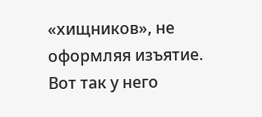«хищников», не оформляя изъятие. Вот так у него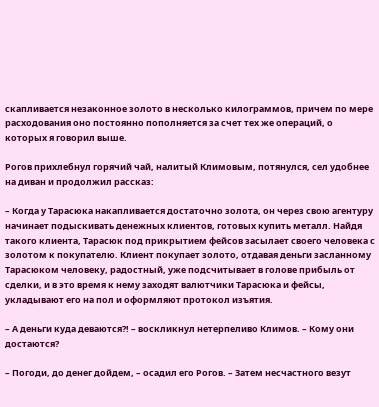скапливается незаконное золото в несколько килограммов, причем по мере расходования оно постоянно пополняется за счет тех же операций, о которых я говорил выше.

Рогов прихлебнул горячий чай, налитый Климовым, потянулся, сел удобнее на диван и продолжил рассказ:

– Когда у Тарасюка накапливается достаточно золота, он через свою агентуру начинает подыскивать денежных клиентов, готовых купить металл. Найдя такого клиента, Тарасюк под прикрытием фейсов засылает своего человека с золотом к покупателю. Клиент покупает золото, отдавая деньги засланному Тарасюком человеку, радостный, уже подсчитывает в голове прибыль от сделки, и в это время к нему заходят валютчики Тарасюка и фейсы, укладывают его на пол и оформляют протокол изъятия.

– А деньги куда деваются?! – воскликнул нетерпеливо Климов. – Кому они достаются?

– Погоди, до денег дойдем, – осадил его Рогов. – Затем несчастного везут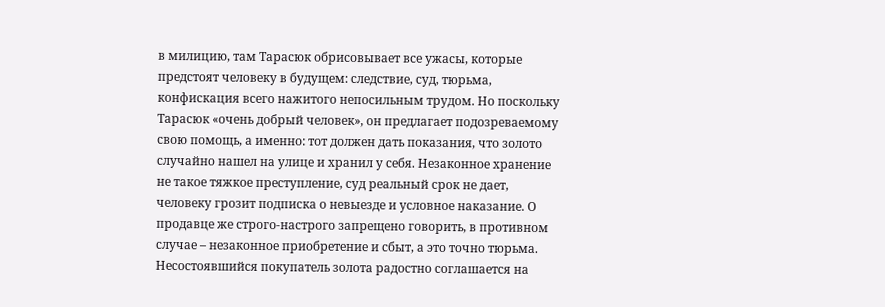в милицию, там Тарасюк обрисовывает все ужасы, которые предстоят человеку в будущем: следствие, суд, тюрьма, конфискация всего нажитого непосильным трудом. Но поскольку Тарасюк «очень добрый человек», он предлагает подозреваемому свою помощь, а именно: тот должен дать показания, что золото случайно нашел на улице и хранил у себя. Незаконное хранение не такое тяжкое преступление, суд реальный срок не дает, человеку грозит подписка о невыезде и условное наказание. О продавце же строго-настрого запрещено говорить, в противном случае – незаконное приобретение и сбыт, а это точно тюрьма. Несостоявшийся покупатель золота радостно соглашается на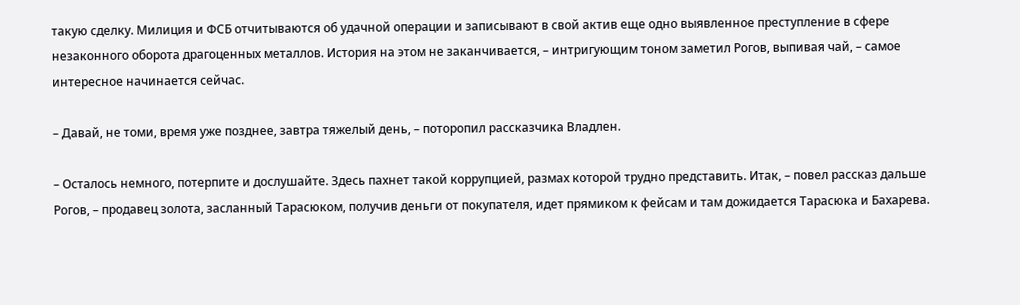такую сделку. Милиция и ФСБ отчитываются об удачной операции и записывают в свой актив еще одно выявленное преступление в сфере незаконного оборота драгоценных металлов. История на этом не заканчивается, – интригующим тоном заметил Рогов, выпивая чай, – самое интересное начинается сейчас.

– Давай, не томи, время уже позднее, завтра тяжелый день, – поторопил рассказчика Владлен.

– Осталось немного, потерпите и дослушайте. Здесь пахнет такой коррупцией, размах которой трудно представить. Итак, – повел рассказ дальше Рогов, – продавец золота, засланный Тарасюком, получив деньги от покупателя, идет прямиком к фейсам и там дожидается Тарасюка и Бахарева.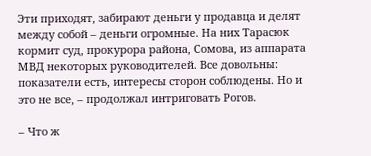Эти приходят, забирают деньги у продавца и делят между собой – деньги огромные. На них Тарасюк кормит суд, прокурора района, Сомова, из аппарата МВД некоторых руководителей. Все довольны: показатели есть, интересы сторон соблюдены. Но и это не все, – продолжал интриговать Рогов.

– Что ж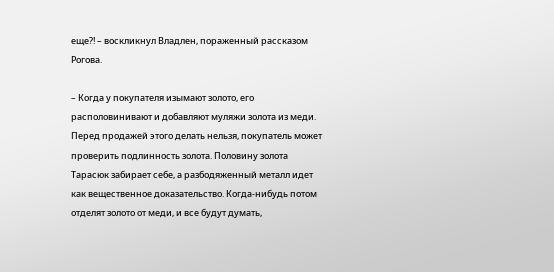еще?! – воскликнул Владлен, пораженный рассказом Рогова.

– Когда у покупателя изымают золото, его располовинивают и добавляют муляжи золота из меди. Перед продажей этого делать нельзя, покупатель может проверить подлинность золота. Половину золота Тарасюк забирает себе, а разбодяженный металл идет как вещественное доказательство. Когда-нибудь потом отделят золото от меди, и все будут думать,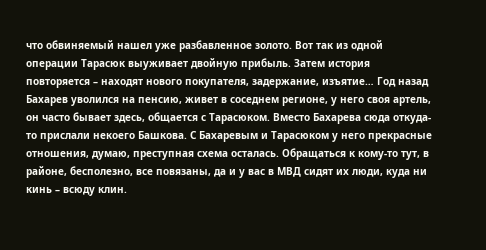что обвиняемый нашел уже разбавленное золото. Вот так из одной операции Тарасюк выуживает двойную прибыль. Затем история повторяется – находят нового покупателя, задержание, изъятие… Год назад Бахарев уволился на пенсию, живет в соседнем регионе, у него своя артель, он часто бывает здесь, общается с Тарасюком. Вместо Бахарева сюда откуда-то прислали некоего Башкова. С Бахаревым и Тарасюком у него прекрасные отношения, думаю, преступная схема осталась. Обращаться к кому-то тут, в районе, бесполезно, все повязаны, да и у вас в МВД сидят их люди, куда ни кинь – всюду клин.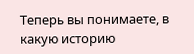Теперь вы понимаете, в какую историю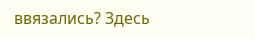ввязались? Здесь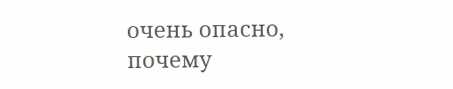очень опасно, почему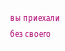вы приехали без своего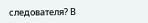следователя? В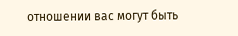отношении вас могут быть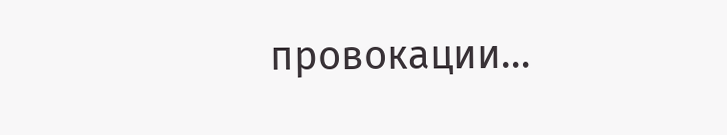провокации…